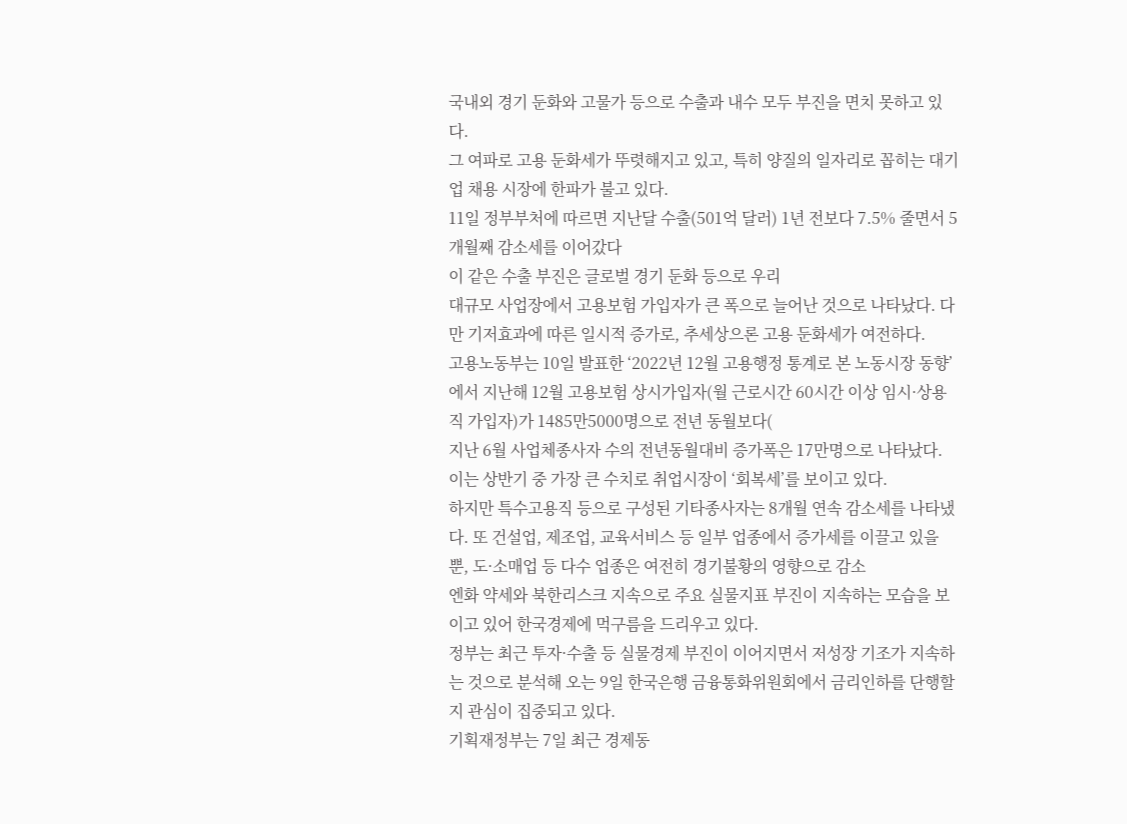국내외 경기 둔화와 고물가 등으로 수출과 내수 모두 부진을 면치 못하고 있다.
그 여파로 고용 둔화세가 뚜렷해지고 있고, 특히 양질의 일자리로 꼽히는 대기업 채용 시장에 한파가 불고 있다.
11일 정부부처에 따르면 지난달 수출(501억 달러) 1년 전보다 7.5% 줄면서 5개월째 감소세를 이어갔다
이 같은 수출 부진은 글로벌 경기 둔화 등으로 우리
대규모 사업장에서 고용보험 가입자가 큰 폭으로 늘어난 것으로 나타났다. 다만 기저효과에 따른 일시적 증가로, 추세상으론 고용 둔화세가 여전하다.
고용노동부는 10일 발표한 ‘2022년 12월 고용행정 통계로 본 노동시장 동향’에서 지난해 12월 고용보험 상시가입자(월 근로시간 60시간 이상 임시·상용직 가입자)가 1485만5000명으로 전년 동월보다(
지난 6월 사업체종사자 수의 전년동월대비 증가폭은 17만명으로 나타났다. 이는 상반기 중 가장 큰 수치로 취업시장이 ‘회복세’를 보이고 있다.
하지만 특수고용직 등으로 구성된 기타종사자는 8개월 연속 감소세를 나타냈다. 또 건설업, 제조업, 교육서비스 등 일부 업종에서 증가세를 이끌고 있을 뿐, 도·소매업 등 다수 업종은 여전히 경기불황의 영향으로 감소
엔화 약세와 북한리스크 지속으로 주요 실물지표 부진이 지속하는 모습을 보이고 있어 한국경제에 먹구름을 드리우고 있다.
정부는 최근 투자·수출 등 실물경제 부진이 이어지면서 저성장 기조가 지속하는 것으로 분석해 오는 9일 한국은행 금융통화위원회에서 금리인하를 단행할지 관심이 집중되고 있다.
기획재정부는 7일 최근 경제동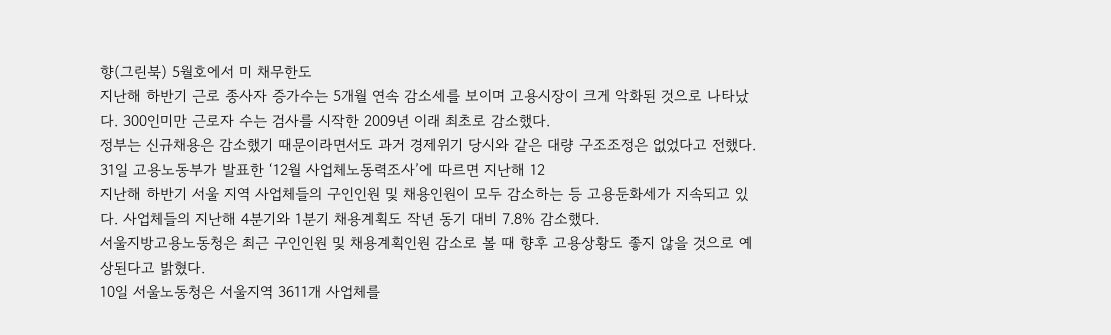향(그린북) 5월호에서 미 채무한도
지난해 하반기 근로 종사자 증가수는 5개월 연속 감소세를 보이며 고용시장이 크게 악화된 것으로 나타났다. 300인미만 근로자 수는 검사를 시작한 2009년 이래 최초로 감소했다.
정부는 신규채용은 감소했기 때문이라면서도 과거 경제위기 당시와 같은 대량 구조조정은 없었다고 전했다.
31일 고용노동부가 발표한 ‘12월 사업체노동력조사’에 따르면 지난해 12
지난해 하반기 서울 지역 사업체들의 구인인원 및 채용인원이 모두 감소하는 등 고용둔화세가 지속되고 있다. 사업체들의 지난해 4분기와 1분기 채용계획도 작년 동기 대비 7.8% 감소했다.
서울지방고용노동청은 최근 구인인원 및 채용계획인원 감소로 볼 때 향후 고용상황도 좋지 않을 것으로 예상된다고 밝혔다.
10일 서울노동청은 서울지역 3611개 사업체를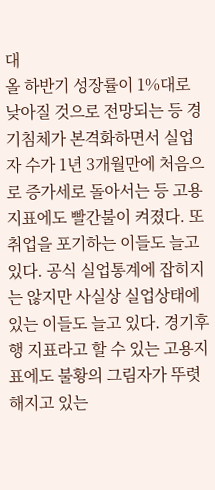대
올 하반기 성장률이 1%대로 낮아질 것으로 전망되는 등 경기침체가 본격화하면서 실업자 수가 1년 3개월만에 처음으로 증가세로 돌아서는 등 고용지표에도 빨간불이 켜졌다. 또 취업을 포기하는 이들도 늘고 있다. 공식 실업통계에 잡히지는 않지만 사실상 실업상태에 있는 이들도 늘고 있다. 경기후행 지표라고 할 수 있는 고용지표에도 불황의 그림자가 뚜렷해지고 있는